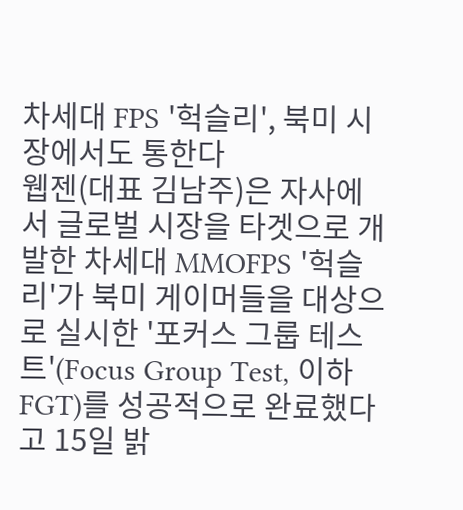차세대 FPS '헉슬리', 북미 시장에서도 통한다
웹젠(대표 김남주)은 자사에서 글로벌 시장을 타겟으로 개발한 차세대 MMOFPS '헉슬리'가 북미 게이머들을 대상으로 실시한 '포커스 그룹 테스트'(Focus Group Test, 이하 FGT)를 성공적으로 완료했다고 15일 밝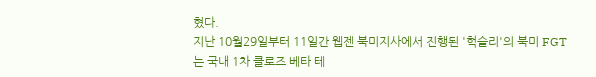혔다.
지난 10월29일부터 11일간 웹젠 북미지사에서 진행된 '헉슬리'의 북미 FGT는 국내 1차 클로즈 베타 테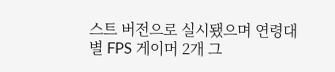스트 버전으로 실시됐으며 연령대별 FPS 게이머 2개 그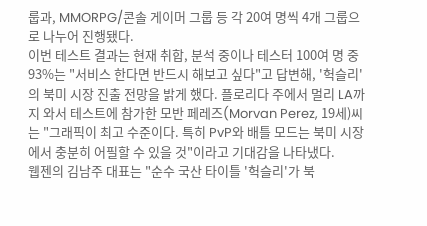룹과, MMORPG/콘솔 게이머 그룹 등 각 20여 명씩 4개 그룹으로 나누어 진행됐다.
이번 테스트 결과는 현재 취합, 분석 중이나 테스터 100여 명 중 93%는 "서비스 한다면 반드시 해보고 싶다"고 답변해, '헉슬리'의 북미 시장 진출 전망을 밝게 했다. 플로리다 주에서 멀리 LA까지 와서 테스트에 참가한 모반 페레즈(Morvan Perez, 19세)씨는 "그래픽이 최고 수준이다. 특히 PvP와 배틀 모드는 북미 시장에서 충분히 어필할 수 있을 것"이라고 기대감을 나타냈다.
웹젠의 김남주 대표는 "순수 국산 타이틀 '헉슬리'가 북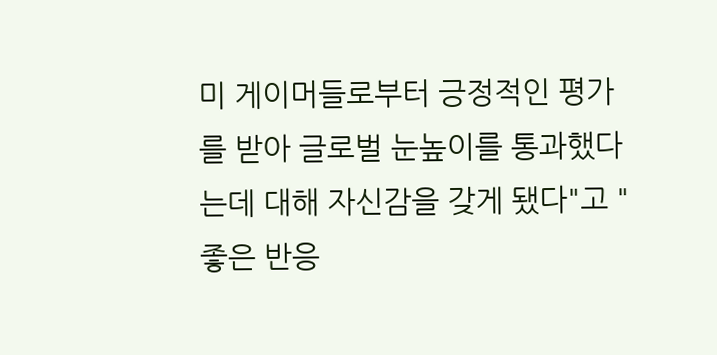미 게이머들로부터 긍정적인 평가를 받아 글로벌 눈높이를 통과했다는데 대해 자신감을 갖게 됐다"고 "좋은 반응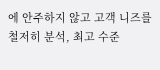에 안주하지 않고 고객 니즈를 철저히 분석, 최고 수준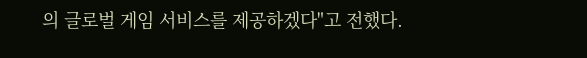의 글로벌 게임 서비스를 제공하겠다"고 전했다.